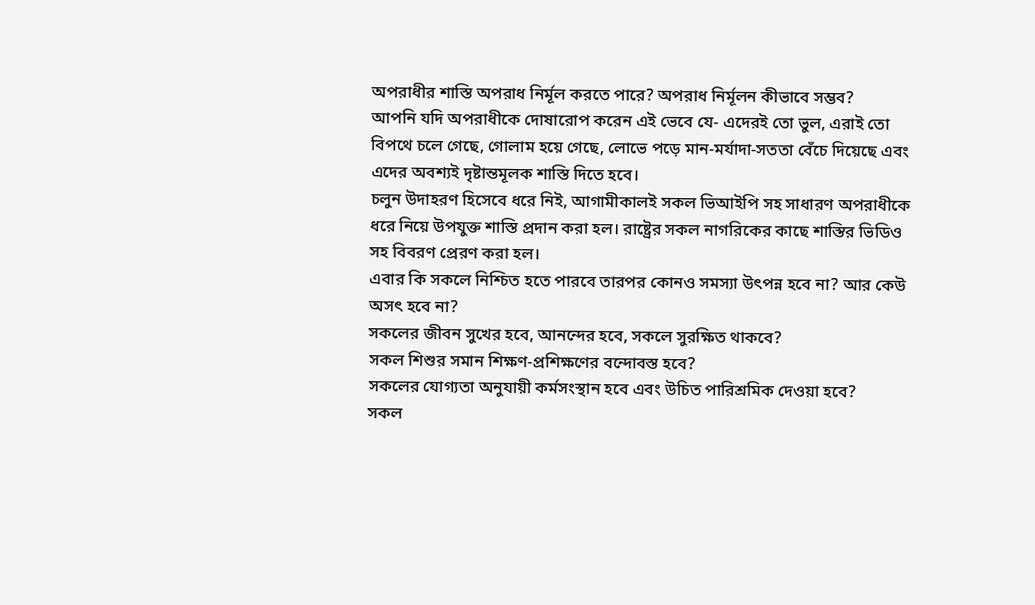অপরাধীর শাস্তি অপরাধ নির্মূল করতে পারে? অপরাধ নির্মূলন কীভাবে সম্ভব?
আপনি যদি অপরাধীকে দোষারোপ করেন এই ভেবে যে- এদেরই তো ভুল, এরাই তো বিপথে চলে গেছে, গোলাম হয়ে গেছে, লোভে পড়ে মান-মর্যাদা-সততা বেঁচে দিয়েছে এবং এদের অবশ্যই দৃষ্টান্তমূলক শাস্তি দিতে হবে।
চলুন উদাহরণ হিসেবে ধরে নিই, আগামীকালই সকল ভিআইপি সহ সাধারণ অপরাধীকে ধরে নিয়ে উপযুক্ত শাস্তি প্রদান করা হল। রাষ্ট্রের সকল নাগরিকের কাছে শাস্তির ভিডিও সহ বিবরণ প্রেরণ করা হল।
এবার কি সকলে নিশ্চিত হতে পারবে তারপর কোনও সমস্যা উৎপন্ন হবে না? আর কেউ অসৎ হবে না?
সকলের জীবন সুখের হবে, আনন্দের হবে, সকলে সুরক্ষিত থাকবে?
সকল শিশুর সমান শিক্ষণ-প্রশিক্ষণের বন্দোবস্ত হবে?
সকলের যোগ্যতা অনুযায়ী কর্মসংস্থান হবে এবং উচিত পারিশ্রমিক দেওয়া হবে?
সকল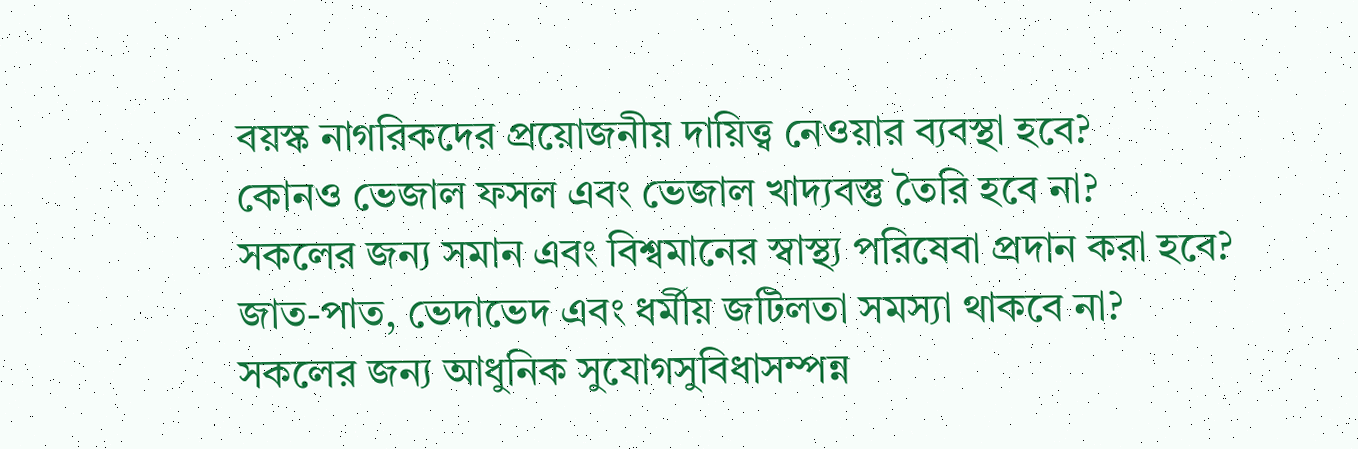বয়স্ক নাগরিকদের প্রয়োজনীয় দায়িত্ত্ব নেওয়ার ব্যবস্থা হবে?
কোনও ভেজাল ফসল এবং ভেজাল খাদ্যবস্তু তৈরি হবে না?
সকলের জন্য সমান এবং বিশ্বমানের স্বাস্থ্য পরিষেবা প্রদান করা হবে?
জাত-পাত, ভেদাভেদ এবং ধর্মীয় জটিলতা সমস্যা থাকবে না?
সকলের জন্য আধুনিক সুযোগসুবিধাসম্পন্ন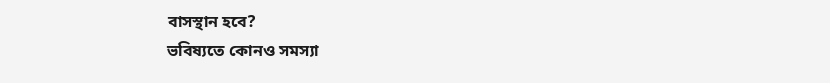বাসস্থান হবে?
ভবিষ্যতে কোনও সমস্যা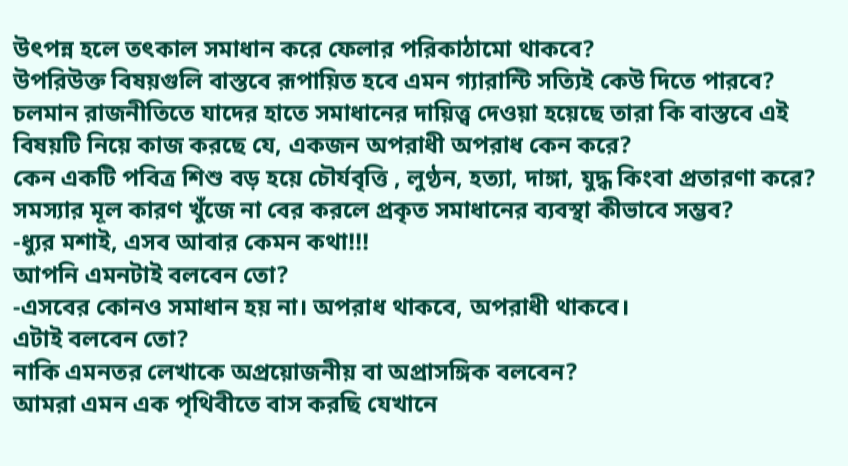উৎপন্ন হলে তৎকাল সমাধান করে ফেলার পরিকাঠামো থাকবে?
উপরিউক্ত বিষয়গুলি বাস্তবে রূপায়িত হবে এমন গ্যারান্টি সত্যিই কেউ দিতে পারবে?
চলমান রাজনীতিতে যাদের হাতে সমাধানের দায়িত্ত্ব দেওয়া হয়েছে তারা কি বাস্তবে এই বিষয়টি নিয়ে কাজ করছে যে, একজন অপরাধী অপরাধ কেন করে?
কেন একটি পবিত্র শিশু বড় হয়ে চৌর্যবৃত্তি , লুণ্ঠন, হত্যা, দাঙ্গা, যুদ্ধ কিংবা প্রতারণা করে?
সমস্যার মূল কারণ খুঁজে না বের করলে প্রকৃত সমাধানের ব্যবস্থা কীভাবে সম্ভব?
-ধ্যুর মশাই, এসব আবার কেমন কথা!!!
আপনি এমনটাই বলবেন তো?
-এসবের কোনও সমাধান হয় না। অপরাধ থাকবে, অপরাধী থাকবে।
এটাই বলবেন তো?
নাকি এমনতর লেখাকে অপ্রয়োজনীয় বা অপ্রাসঙ্গিক বলবেন?
আমরা এমন এক পৃথিবীতে বাস করছি যেখানে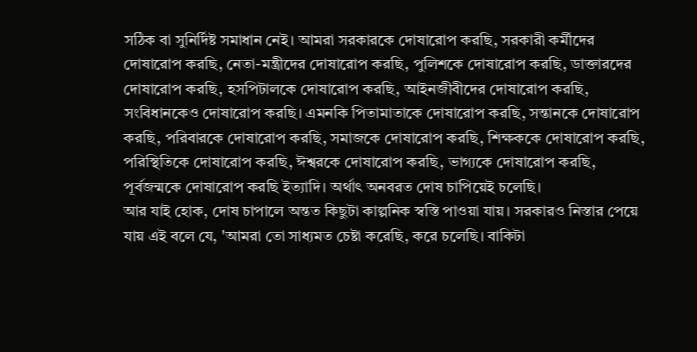সঠিক বা সুনির্দিষ্ট সমাধান নেই। আমরা সরকারকে দোষারোপ করছি, সরকারী কর্মীদের দোষারোপ করছি, নেতা-মন্ত্রীদের দোষারোপ করছি, পুলিশকে দোষারোপ করছি, ডাক্তারদের দোষারোপ করছি, হসপিটালকে দোষারোপ করছি, আইনজীবীদের দোষারোপ করছি, সংবিধানকেও দোষারোপ করছি। এমনকি পিতামাতাকে দোষারোপ করছি, সন্তানকে দোষারোপ করছি, পরিবারকে দোষারোপ করছি, সমাজকে দোষারোপ করছি, শিক্ষককে দোষারোপ করছি, পরিস্থিতিকে দোষারোপ করছি, ঈশ্বরকে দোষারোপ করছি, ভাগ্যকে দোষারোপ করছি, পূর্বজন্মকে দোষারোপ করছি ইত্যাদি। অর্থাৎ অনবরত দোষ চাপিয়েই চলেছি।
আর যাই হোক, দোষ চাপালে অন্তত কিছুটা কাল্পনিক স্বস্তি পাওয়া যায়। সরকারও নিস্তার পেয়ে যায় এই বলে যে, 'আমরা তো সাধ্যমত চেষ্টা করেছি, করে চলেছি। বাকিটা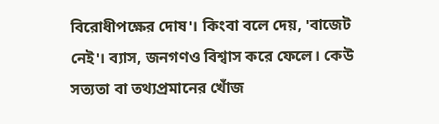বিরোধীপক্ষের দোষ'। কিংবা বলে দেয়, 'বাজেট নেই'। ব্যাস, জনগণও বিশ্বাস করে ফেলে। কেউ সত্যতা বা তথ্যপ্রমানের খোঁজ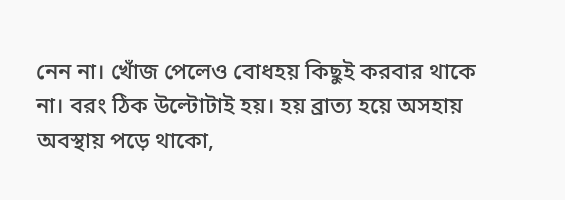নেন না। খোঁজ পেলেও বোধহয় কিছুই করবার থাকে না। বরং ঠিক উল্টোটাই হয়। হয় ব্রাত্য হয়ে অসহায় অবস্থায় পড়ে থাকো,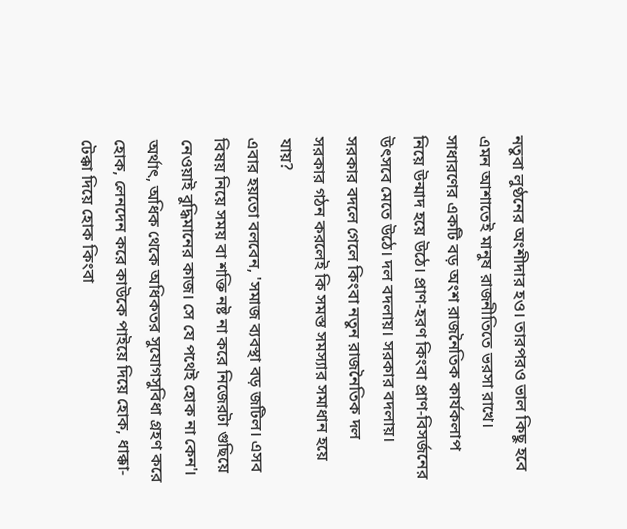নতুবা লুণ্ঠনের অংশীদার হও। তারপরও ভাল কিছু হবে এমন আশাতেই মানুষ রাজনীতিতে ভরসা রাখে। সাধারণের একটি বড় অংশ রাজনৈতিক কার্যকলাপ নিয়ে উন্মাদ হয়ে উঠে। প্রাণ-হরণ কিংবা প্রাণ-বিসর্জনের উৎসবে মেতে উঠে। দল বদলায়। সরকার বদলায়। সরকার বদলে গেলে কিংবা নতুন রাজনৈতিক দল সরকার গঠন করলেই কি সমস্ত সমস্যার সমাধান হয়ে যায়?
এবার হয়তো বলবেন, 'সমাজ ব্যবস্থা বড় জটিল। এসব বিষয় নিয়ে সময় বা শক্তি নষ্ট না করে নিজেরটা গুছিয়ে নেওয়াই বুদ্ধিমানের কাজ। সে যে পথেই হোক না কেন'। অর্থাৎ, অধিক থেকে অধিকতর সুযোগসুবিধা গ্রহণ করে হোক, লেনদেন করে কাউকে পাইয়ে দিয়ে হোক, ধাক্কা-টেক্কা দিয়ে হোক কিংবা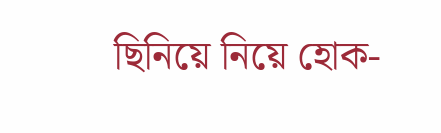ছিনিয়ে নিয়ে হোক-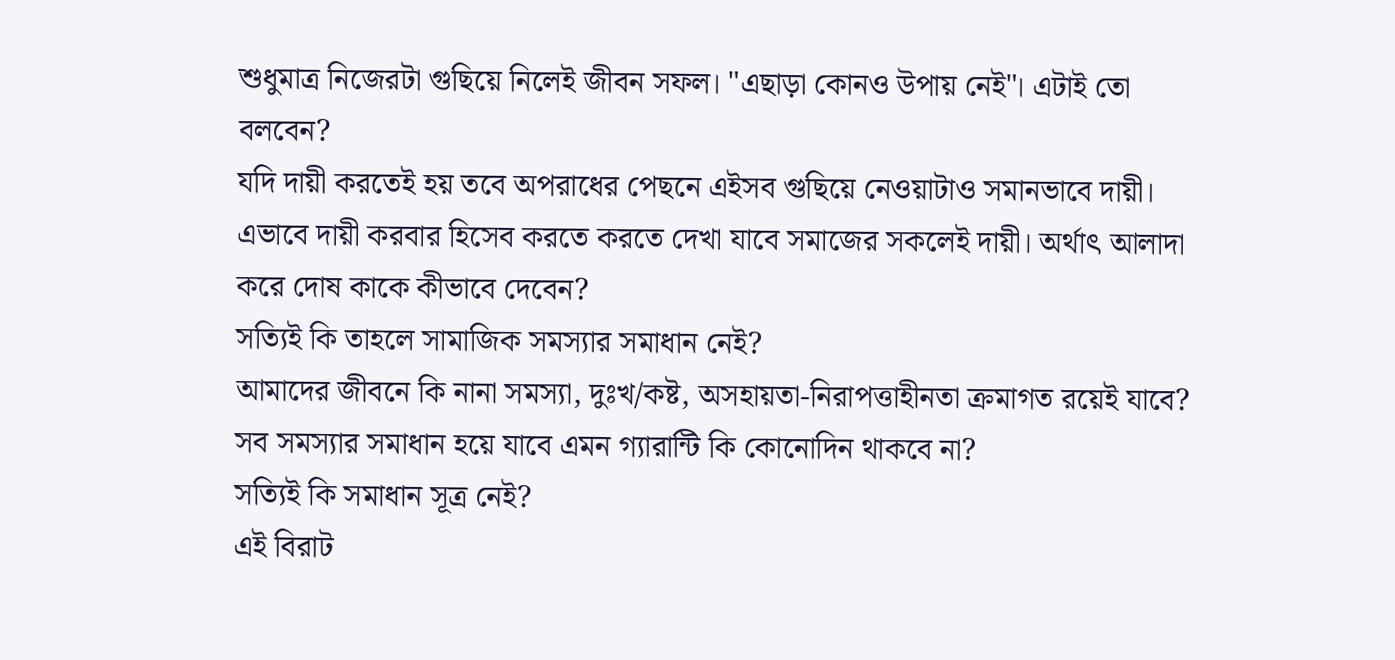শুধুমাত্র নিজেরটা গুছিয়ে নিলেই জীবন সফল। "এছাড়া কোনও উপায় নেই"। এটাই তো বলবেন?
যদি দায়ী করতেই হয় তবে অপরাধের পেছনে এইসব গুছিয়ে নেওয়াটাও সমানভাবে দায়ী। এভাবে দায়ী করবার হিসেব করতে করতে দেখা যাবে সমাজের সকলেই দায়ী। অর্থাৎ আলাদা করে দোষ কাকে কীভাবে দেবেন?
সত্যিই কি তাহলে সামাজিক সমস্যার সমাধান নেই?
আমাদের জীবনে কি নানা সমস্যা, দুঃখ/কষ্ট, অসহায়তা-নিরাপত্তাহীনতা ক্রমাগত রয়েই যাবে?
সব সমস্যার সমাধান হয়ে যাবে এমন গ্যারান্টি কি কোনোদিন থাকবে না?
সত্যিই কি সমাধান সূত্র নেই?
এই বিরাট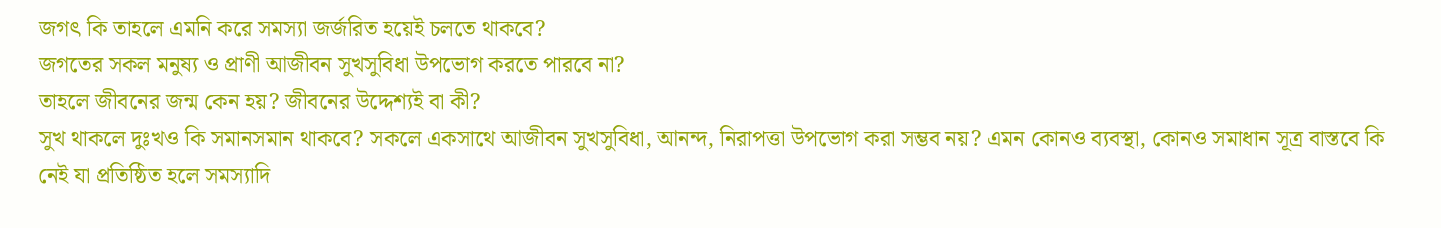জগৎ কি তাহলে এমনি করে সমস্যা জর্জরিত হয়েই চলতে থাকবে?
জগতের সকল মনুষ্য ও প্রাণী আজীবন সুখসুবিধা উপভোগ করতে পারবে না?
তাহলে জীবনের জন্ম কেন হয়? জীবনের উদ্দেশ্যই বা কী?
সুখ থাকলে দুঃখও কি সমানসমান থাকবে? সকলে একসাথে আজীবন সুখসুবিধা, আনন্দ, নিরাপত্তা উপভোগ করা সম্ভব নয়? এমন কোনও ব্যবস্থা, কোনও সমাধান সূত্র বাস্তবে কি নেই যা প্রতিষ্ঠিত হলে সমস্যাদি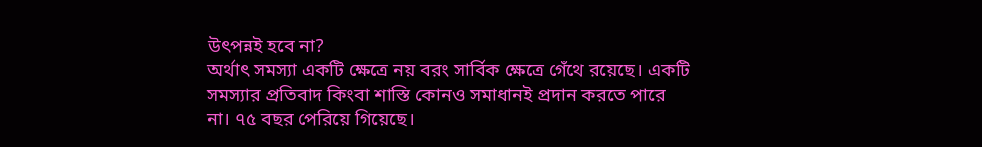উৎপন্নই হবে না?
অর্থাৎ সমস্যা একটি ক্ষেত্রে নয় বরং সার্বিক ক্ষেত্রে গেঁথে রয়েছে। একটি সমস্যার প্রতিবাদ কিংবা শাস্তি কোনও সমাধানই প্রদান করতে পারে না। ৭৫ বছর পেরিয়ে গিয়েছে।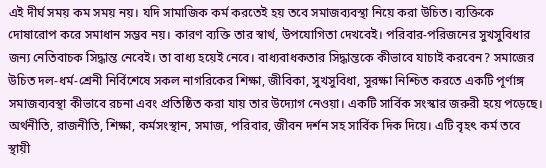এই দীর্ঘ সময় কম সময় নয়। যদি সামাজিক কর্ম করতেই হয় তবে সমাজব্যবস্থা নিয়ে করা উচিত। ব্যক্তিকে দোষারোপ করে সমাধান সম্ভব নয়। কারণ ব্যক্তি তার স্বার্থ, উপযোগিতা দেখবেই। পরিবার-পরিজনের সুখসুবিধার জন্য নেতিবাচক সিদ্ধান্ত নেবেই। তা বাধ্য হয়েই নেবে। বাধ্যবাধকতার সিদ্ধান্তকে কীভাবে যাচাই করবেন? সমাজের উচিত দল-ধর্ম-শ্রেনী নির্বিশেষে সকল নাগরিকের শিক্ষা, জীবিকা, সুখসুবিধা, সুরক্ষা নিশ্চিত করতে একটি পূর্ণাঙ্গ সমাজব্যবস্থা কীভাবে রচনা এবং প্রতিষ্ঠিত করা যায় তার উদ্যোগ নেওয়া। একটি সার্বিক সংস্কার জরুরী হয়ে পড়েছে। অর্থনীতি, রাজনীতি, শিক্ষা, কর্মসংস্থান, সমাজ, পরিবার, জীবন দর্শন সহ সার্বিক দিক দিয়ে। এটি বৃহৎ কর্ম তবে স্থায়ী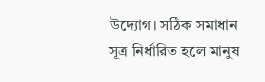উদ্যোগ। সঠিক সমাধান সূত্র নির্ধারিত হলে মানুষ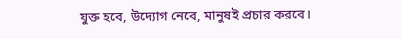যুক্ত হবে, উদ্যোগ নেবে, মানুষই প্রচার করবে।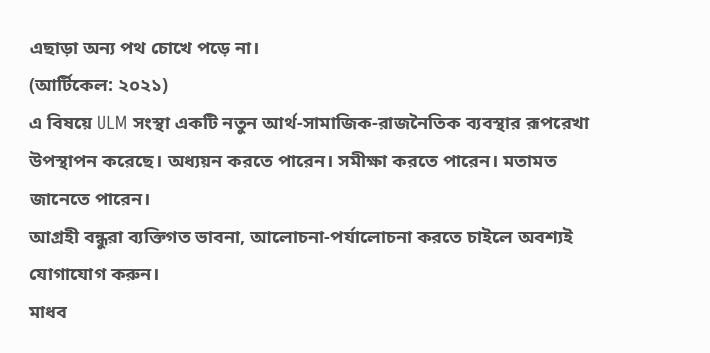এছাড়া অন্য পথ চোখে পড়ে না।
(আর্টিকেল: ২০২১)
এ বিষয়ে ULM সংস্থা একটি নতুন আর্থ-সামাজিক-রাজনৈতিক ব্যবস্থার রূপরেখা উপস্থাপন করেছে। অধ্যয়ন করতে পারেন। সমীক্ষা করতে পারেন। মতামত জানেতে পারেন।
আগ্রহী বন্ধুরা ব্যক্তিগত ভাবনা, আলোচনা-পর্যালোচনা করতে চাইলে অবশ্যই যোগাযোগ করুন।
মাধব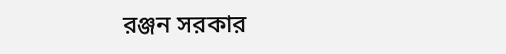রঞ্জন সরকার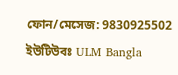ফোন/মেসেজ: 9830925502
ইউটিউবঃ ULM Bangla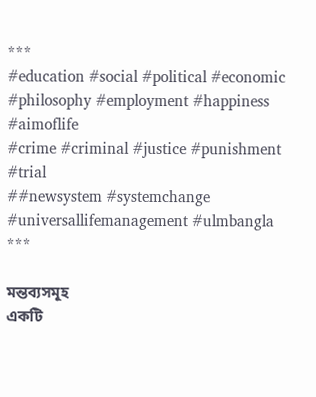***
#education #social #political #economic #philosophy #employment #happiness #aimoflife
#crime #criminal #justice #punishment #trial
##newsystem #systemchange #universallifemanagement #ulmbangla
***

মন্তব্যসমূহ
একটি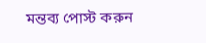মন্তব্য পোস্ট করুন